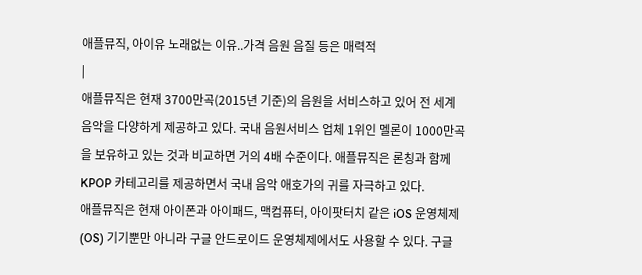애플뮤직, 아이유 노래없는 이유..가격 음원 음질 등은 매력적
|
애플뮤직은 현재 3700만곡(2015년 기준)의 음원을 서비스하고 있어 전 세계 음악을 다양하게 제공하고 있다. 국내 음원서비스 업체 1위인 멜론이 1000만곡을 보유하고 있는 것과 비교하면 거의 4배 수준이다. 애플뮤직은 론칭과 함께 KPOP 카테고리를 제공하면서 국내 음악 애호가의 귀를 자극하고 있다.
애플뮤직은 현재 아이폰과 아이패드, 맥컴퓨터, 아이팟터치 같은 iOS 운영체제(OS) 기기뿐만 아니라 구글 안드로이드 운영체제에서도 사용할 수 있다. 구글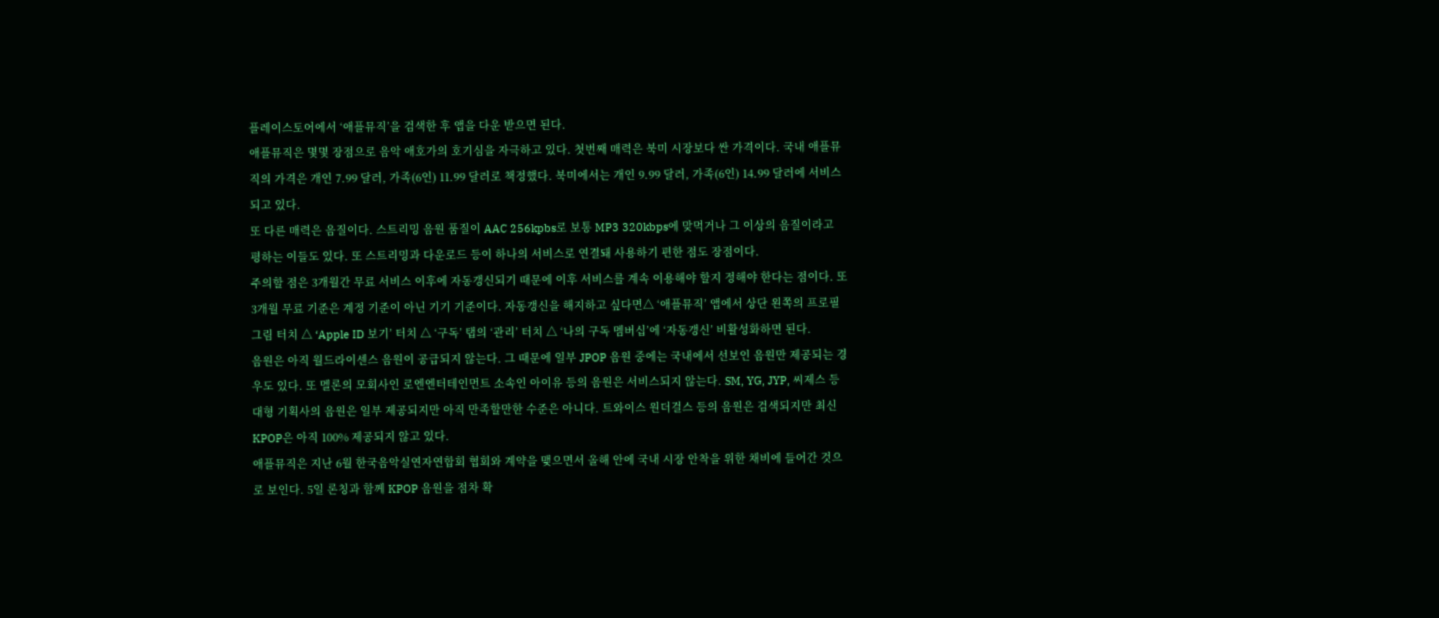플레이스토어에서 ‘애플뮤직’을 검색한 후 앱을 다운 받으면 된다.
애플뮤직은 몇몇 장점으로 음악 애호가의 호기심을 자극하고 있다. 첫번째 매력은 북미 시장보다 싼 가격이다. 국내 애플뮤직의 가격은 개인 7.99 달러, 가족(6인) 11.99 달러로 책정했다. 북미에서는 개인 9.99 달러, 가족(6인) 14.99 달러에 서비스되고 있다.
또 다른 매력은 음질이다. 스트리밍 음원 품질이 AAC 256kpbs로 보통 MP3 320kbps에 맞먹거나 그 이상의 음질이라고 평하는 이들도 있다. 또 스트리밍과 다운로드 등이 하나의 서비스로 연결돼 사용하기 편한 점도 장점이다.
주의할 점은 3개월간 무료 서비스 이후에 자동갱신되기 때문에 이후 서비스를 계속 이용해야 할지 정해야 한다는 점이다. 또 3개월 무료 기준은 계정 기준이 아닌 기기 기준이다. 자동갱신을 해지하고 싶다면△ ‘애플뮤직’ 앱에서 상단 왼쪽의 프로필 그림 터치 △ ‘Apple ID 보기’ 터치 △ ‘구독’ 탭의 ‘관리’ 터치 △ ‘나의 구독 멤버십’에 ‘자동갱신’ 비활성화하면 된다.
음원은 아직 월드라이센스 음원이 공급되지 않는다. 그 때문에 일부 JPOP 음원 중에는 국내에서 선보인 음원만 제공되는 경우도 있다. 또 멜론의 모회사인 로엔엔터테인먼트 소속인 아이유 등의 음원은 서비스되지 않는다. SM, YG, JYP, 씨제스 등 대형 기획사의 음원은 일부 제공되지만 아직 만족할만한 수준은 아니다. 트와이스 원더걸스 등의 음원은 검색되지만 최신 KPOP은 아직 100% 제공되지 않고 있다.
애플뮤직은 지난 6월 한국음악실연자연합회 협회와 계약을 맺으면서 올해 안에 국내 시장 안착을 위한 채비에 들어간 것으로 보인다. 5일 론칭과 함께 KPOP 음원을 점차 확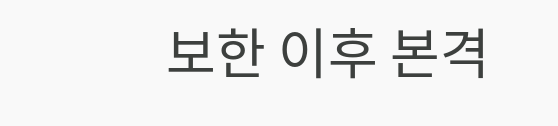보한 이후 본격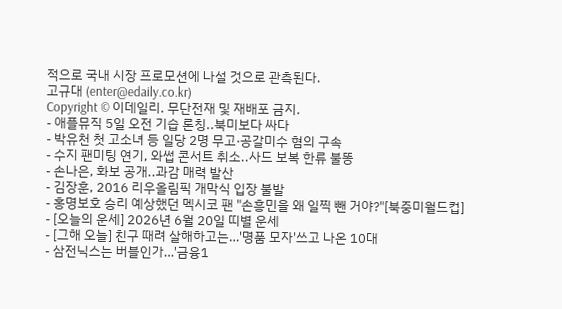적으로 국내 시장 프로모션에 나설 것으로 관측된다.
고규대 (enter@edaily.co.kr)
Copyright © 이데일리. 무단전재 및 재배포 금지.
- 애플뮤직 5일 오전 기습 론칭..북미보다 싸다
- 박유천 첫 고소녀 등 일당 2명 무고·공갈미수 혐의 구속
- 수지 팬미팅 연기, 와썹 콘서트 취소..사드 보복 한류 불똥
- 손나은, 화보 공개..과감 매력 발산
- 김장훈, 2016 리우올림픽 개막식 입장 불발
- 홍명보호 승리 예상했던 멕시코 팬 "손흥민을 왜 일찍 뺀 거야?"[북중미월드컵]
- [오늘의 운세] 2026년 6월 20일 띠별 운세
- [그해 오늘] 친구 때려 살해하고는…'명품 모자'쓰고 나온 10대
- 삼전닉스는 버블인가…'금융1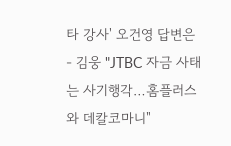타 강사' 오건영 답변은
- 김웅 "JTBC 자금 사태는 사기행각…홈플러스와 데칼코마니"